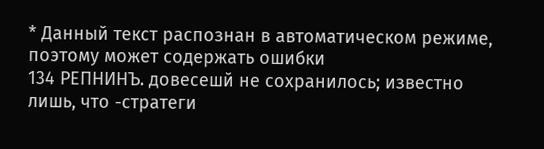* Данный текст распознан в автоматическом режиме, поэтому может содержать ошибки
134 РЕПНИНЪ. довесешй не сохранилось; известно лишь, что -стратеги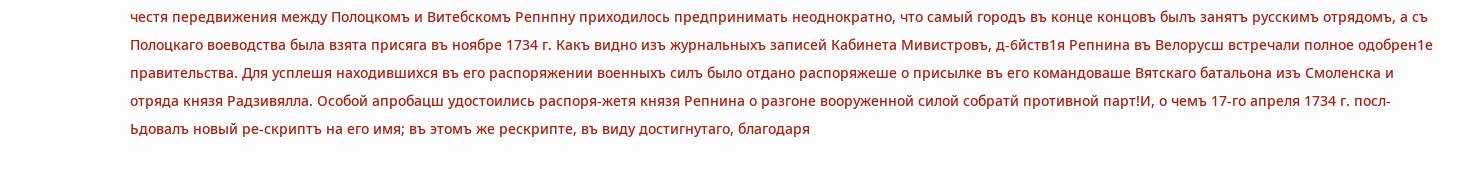честя передвижения между Полоцкомъ и Витебскомъ Репнпну приходилось предпринимать неоднократно, что самый городъ въ конце концовъ былъ занятъ русскимъ отрядомъ, а съ Полоцкаго воеводства была взята присяга въ ноябре 1734 г. Какъ видно изъ журнальныхъ записей Кабинета Мивистровъ, д-6йств1я Репнина въ Велорусш встречали полное одобрен1е правительства. Для усплешя находившихся въ его распоряжении военныхъ силъ было отдано распоряжеше о присылке въ его командоваше Вятскаго батальона изъ Смоленска и отряда князя Радзивялла. Особой апробацш удостоились распоря-жетя князя Репнина о разгоне вооруженной силой собратй противной парт!И, о чемъ 17-го апреля 1734 г. посл-Ьдовалъ новый ре-скриптъ на его имя; въ этомъ же рескрипте, въ виду достигнутаго, благодаря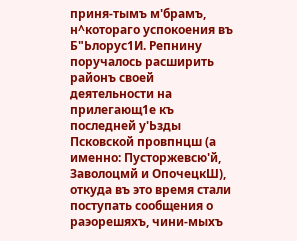приня-тымъ м'брамъ, н^котораго успокоения въ Б"Ьлорус1И. Репнину поручалось расширить районъ своей деятельности на прилегающ1е къ последней у'Ьзды Псковской провпнцш (а именно: Пусторжевсю'й, Заволоцмй и ОпочецкШ), откуда въ это время стали поступать сообщения о раэорешяхъ, чини-мыхъ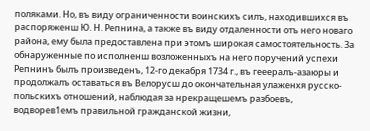поляками. Но, въ виду ограниченности воинскихъ силъ, находившихся въ распоряженш Ю. Н. Репнина, а также въ виду отдаленности отъ него новаго района, ему была предоставлена при этомъ широкая самостоятельность. За обнаруженные по исполненш возложенныхъ на него поручений успехи Репнинъ былъ произведенъ, 12-го декабря 1734 г., въ гееералъ-азаюры и продолжалъ оставаться въ Велорусш до окончательная улаженхя русско-польскихъ отношений, наблюдая за нрекращешемъ разбоевъ, водворев1емъ правильной гражданской жизни,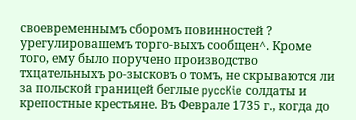своевременнымъ сборомъ повинностей ? урегулировашемъ торго-выхъ сообщен^. Кроме того, ему было поручено производство тхцательныхъ ро-зысковъ о томъ, не скрываются ли за польской границей беглые pyccKie солдаты и крепостные крестьяне. Въ Феврале 1735 г., когда до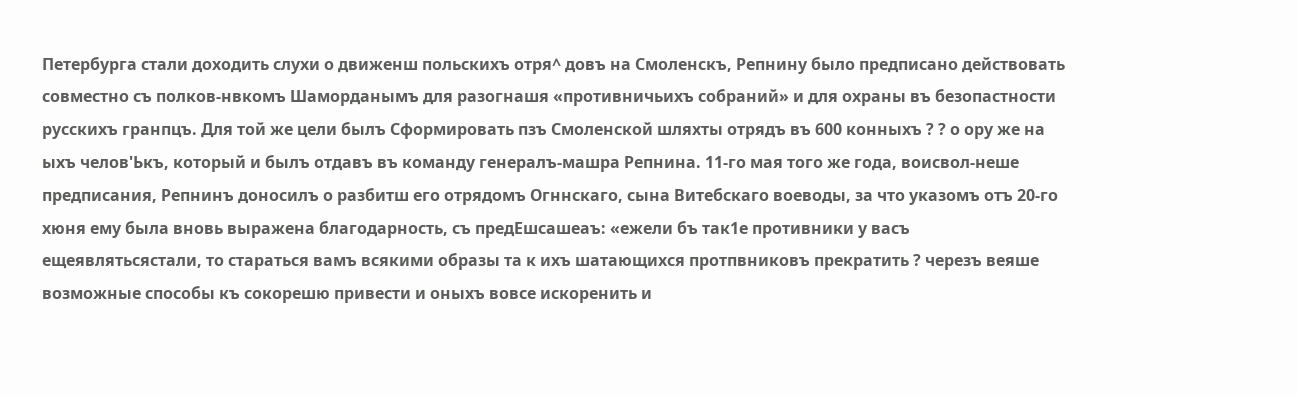Петербурга стали доходить слухи о движенш польскихъ отря^ довъ на Смоленскъ, Репнину было предписано действовать совместно съ полков-нвкомъ Шаморданымъ для разогнашя «противничьихъ собраний» и для охраны въ безопастности русскихъ гранпцъ. Для той же цели былъ Сформировать пзъ Смоленской шляхты отрядъ въ 600 конныхъ ? ? о ору же на ыхъ челов'Ькъ, который и былъ отдавъ въ команду генералъ-машра Репнина. 11-го мая того же года, воисвол-неше предписания, Репнинъ доносилъ о разбитш его отрядомъ Огннскаго, сына Витебскаго воеводы, за что указомъ отъ 20-го хюня ему была вновь выражена благодарность, съ предЕшсашеаъ: «ежели бъ так1е противники у васъ ещеявлятьсястали, то стараться вамъ всякими образы та к ихъ шатающихся протпвниковъ прекратить ? черезъ веяше возможные способы къ сокорешю привести и оныхъ вовсе искоренить и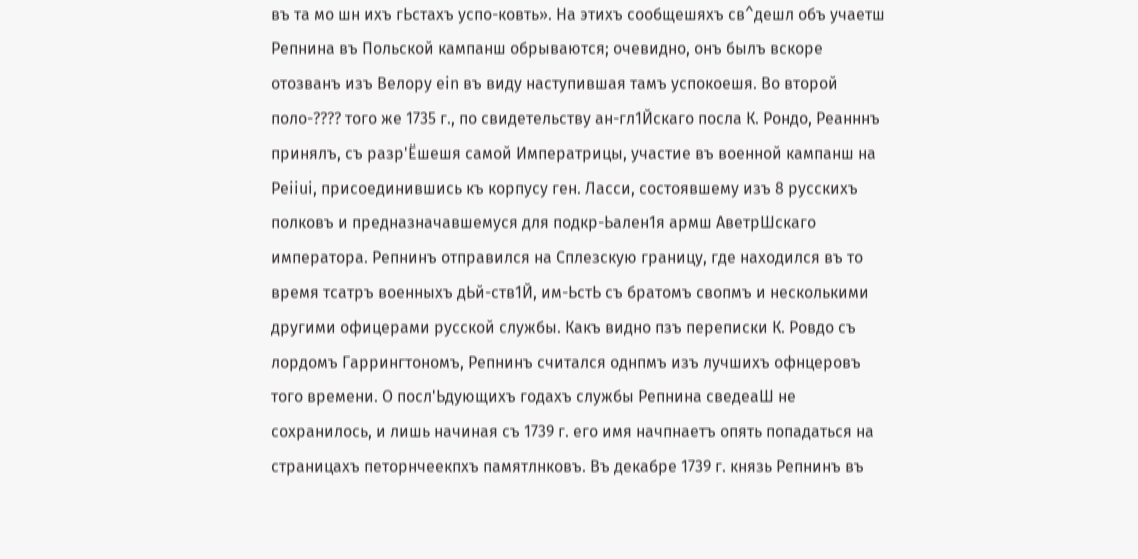въ та мо шн ихъ гЬстахъ успо-ковть». На этихъ сообщешяхъ св^дешл объ учаетш Репнина въ Польской кампанш обрываются; очевидно, онъ былъ вскоре отозванъ изъ Велору ein въ виду наступившая тамъ успокоешя. Во второй поло-???? того же 1735 г., по свидетельству ан-гл1Йскаго посла К. Рондо, Реанннъ принялъ, съ разр'Ёшешя самой Императрицы, участие въ военной кампанш на Peiiui, присоединившись къ корпусу ген. Ласси, состоявшему изъ 8 русскихъ полковъ и предназначавшемуся для подкр-Ьален1я армш АветрШскаго императора. Репнинъ отправился на Сплезскую границу, где находился въ то время тсатръ военныхъ дЬй-ств1Й, им-ЬстЬ съ братомъ свопмъ и несколькими другими офицерами русской службы. Какъ видно пзъ переписки К. Ровдо съ лордомъ Гаррингтономъ, Репнинъ считался однпмъ изъ лучшихъ офнцеровъ того времени. О посл'Ьдующихъ годахъ службы Репнина сведеаШ не сохранилось, и лишь начиная съ 1739 г. его имя начпнаетъ опять попадаться на страницахъ петорнчеекпхъ памятлнковъ. Въ декабре 1739 г. князь Репнинъ въ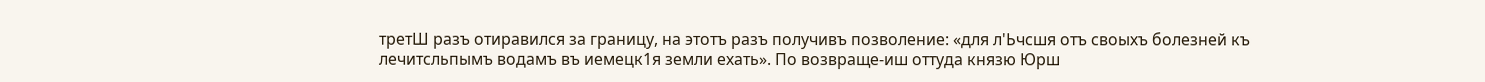третШ разъ отиравился за границу, на этотъ разъ получивъ позволение: «для л'Ьчсшя отъ своыхъ болезней къ лечитсльпымъ водамъ въ иемецк1я земли ехать». По возвраще-иш оттуда князю Юрш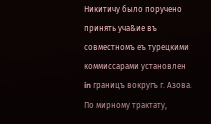Никитичу было поручено принять уча&ие въ совместномъ еъ турецкими коммиссарами установлен in границъ вокругъ г. Азова. По мирному трактату,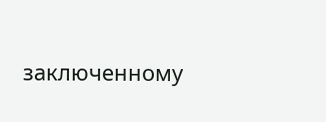заключенному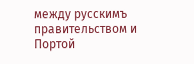между русскимъ правительством и Портой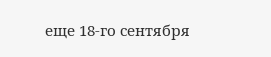еще 18-го сентября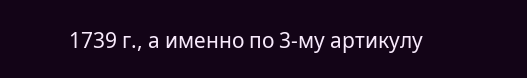1739 г., а именно по 3-му артикулу